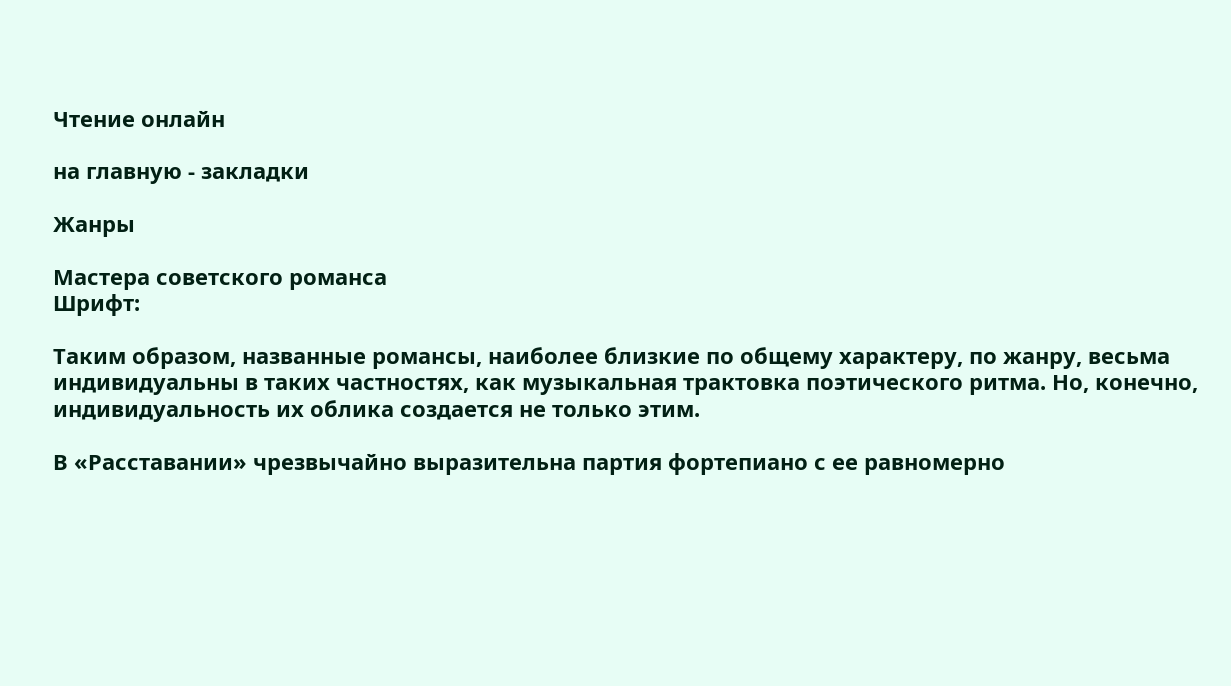Чтение онлайн

на главную - закладки

Жанры

Мастера советского романса
Шрифт:

Таким образом, названные романсы, наиболее близкие по общему характеру, по жанру, весьма индивидуальны в таких частностях, как музыкальная трактовка поэтического ритма. Но, конечно, индивидуальность их облика создается не только этим.

В «Расставании» чрезвычайно выразительна партия фортепиано с ее равномерно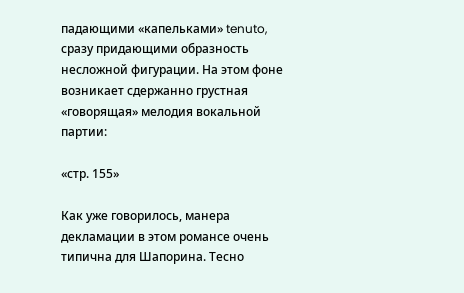падающими «капельками» tenuto, сразу придающими образность несложной фигурации. На этом фоне возникает сдержанно грустная «говорящая» мелодия вокальной партии:

«стр. 155»

Как уже говорилось, манера декламации в этом романсе очень типична для Шапорина. Тесно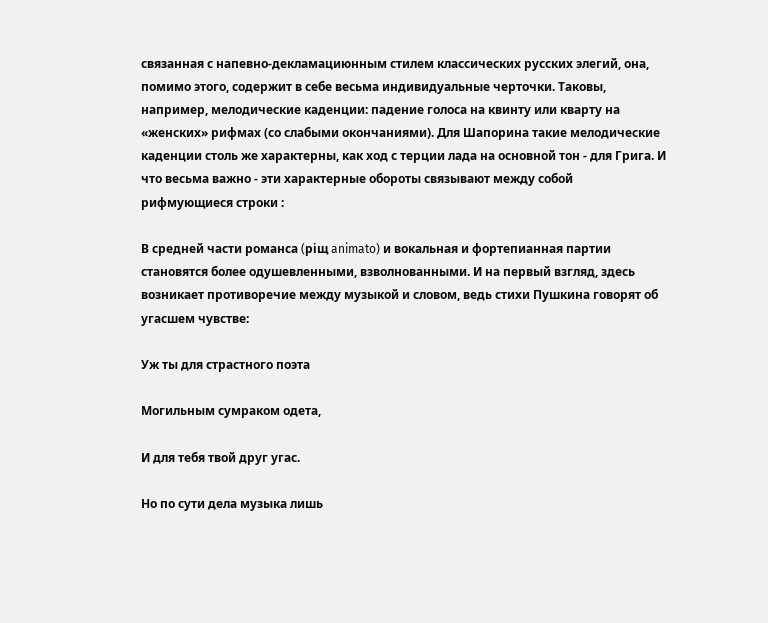связанная с напевно-декламациюнным стилем классических русских элегий, она, помимо этого, содержит в себе весьма индивидуальные черточки. Таковы, например, мелодические каденции: падение голоса на квинту или кварту на «женских» рифмах (со слабыми окончаниями). Для Шапорина такие мелодические каденции столь же характерны, как ход с терции лада на основной тон - для Грига. И что весьма важно - эти характерные обороты связывают между собой рифмующиеся строки :

В средней части романса (piщ animato) и вокальная и фортепианная партии становятся более одушевленными, взволнованными. И на первый взгляд, здесь возникает противоречие между музыкой и словом, ведь стихи Пушкина говорят об угасшем чувстве:

Уж ты для страстного поэта

Могильным сумраком одета,

И для тебя твой друг угас.

Но по сути дела музыка лишь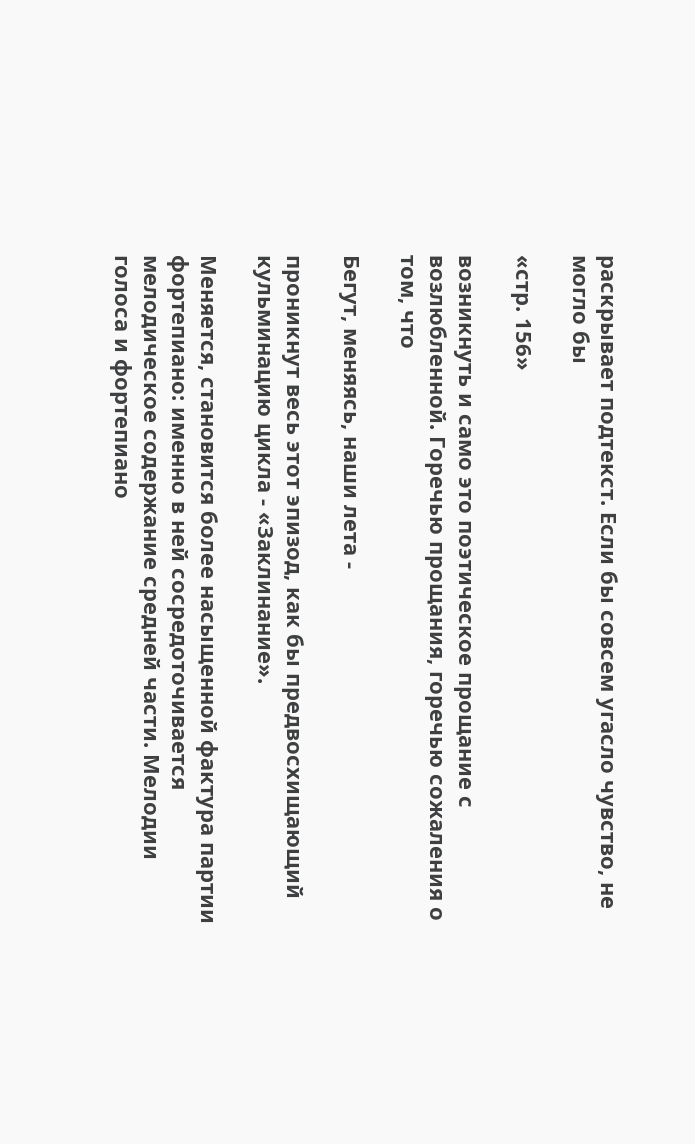раскрывает подтекст. Если бы совсем угасло чувство, не могло бы

«стр. 156»

возникнуть и само это поэтическое прощание с возлюбленной. Горечью прощания, горечью сожаления о том, что

Бегут, меняясь, наши лета -

проникнут весь этот эпизод, как бы предвосхищающий кульминацию цикла - «Заклинание».

Меняется, становится более насыщенной фактура партии фортепиано: именно в ней сосредоточивается мелодическое содержание средней части. Мелодии голоса и фортепиано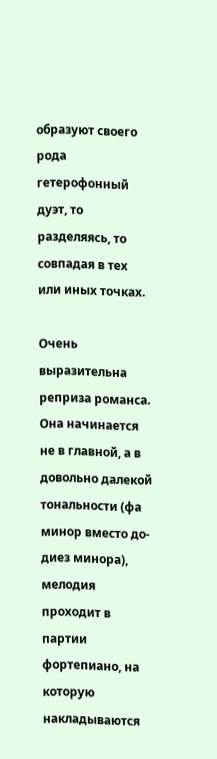образуют своего рода гетерофонный дуэт, то разделяясь, то совпадая в тех или иных точках.

Очень выразительна реприза романса. Она начинается не в главной, а в довольно далекой тональности (фа минор вместо до-диез минора), мелодия проходит в партии фортепиано, на которую накладываются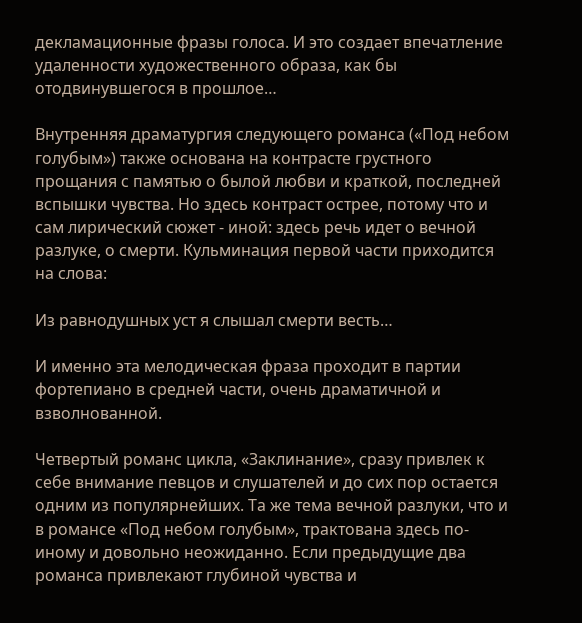декламационные фразы голоса. И это создает впечатление удаленности художественного образа, как бы отодвинувшегося в прошлое…

Внутренняя драматургия следующего романса («Под небом голубым») также основана на контрасте грустного прощания с памятью о былой любви и краткой, последней вспышки чувства. Но здесь контраст острее, потому что и сам лирический сюжет - иной: здесь речь идет о вечной разлуке, о смерти. Кульминация первой части приходится на слова:

Из равнодушных уст я слышал смерти весть…

И именно эта мелодическая фраза проходит в партии фортепиано в средней части, очень драматичной и взволнованной.

Четвертый романс цикла, «Заклинание», сразу привлек к себе внимание певцов и слушателей и до сих пор остается одним из популярнейших. Та же тема вечной разлуки, что и в романсе «Под небом голубым», трактована здесь по-иному и довольно неожиданно. Если предыдущие два романса привлекают глубиной чувства и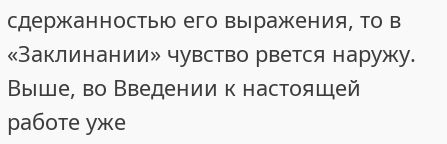сдержанностью его выражения, то в «Заклинании» чувство рвется наружу. Выше, во Введении к настоящей работе уже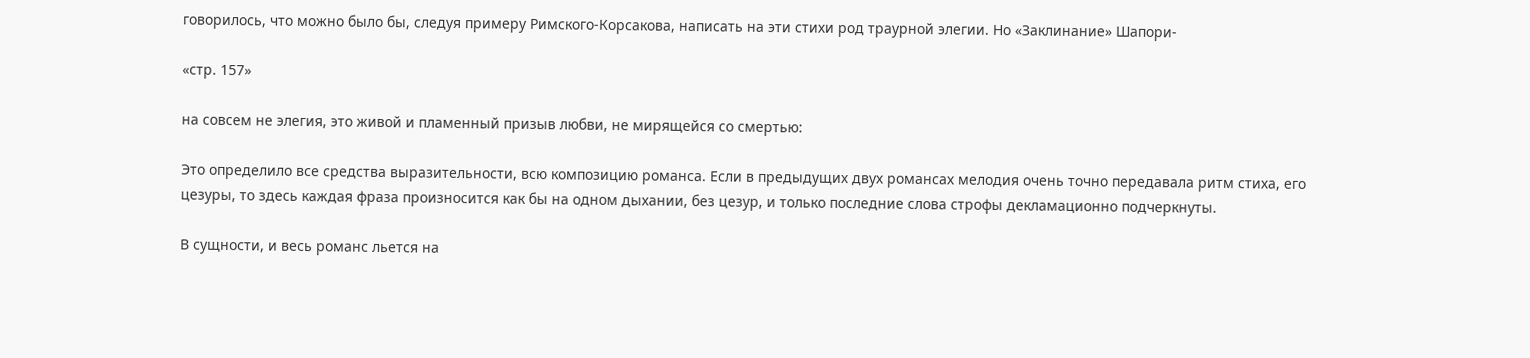говорилось, что можно было бы, следуя примеру Римского-Корсакова, написать на эти стихи род траурной элегии. Но «Заклинание» Шапори-

«стр. 157»

на совсем не элегия, это живой и пламенный призыв любви, не мирящейся со смертью:

Это определило все средства выразительности, всю композицию романса. Если в предыдущих двух романсах мелодия очень точно передавала ритм стиха, его цезуры, то здесь каждая фраза произносится как бы на одном дыхании, без цезур, и только последние слова строфы декламационно подчеркнуты.

В сущности, и весь романс льется на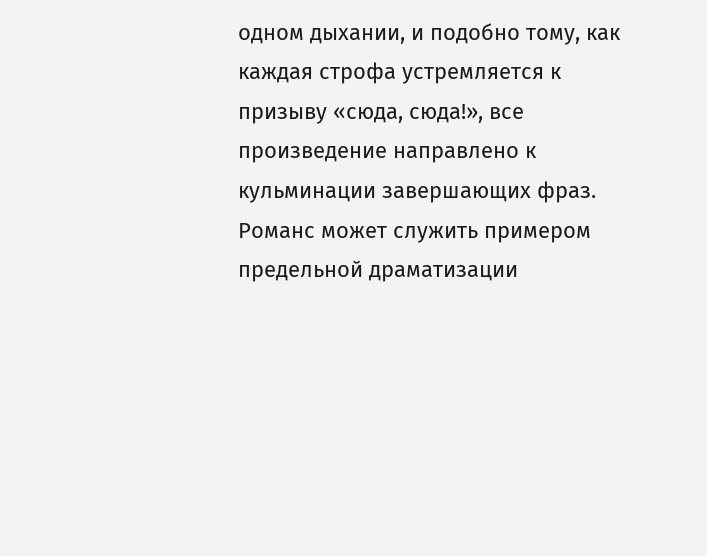одном дыхании, и подобно тому, как каждая строфа устремляется к призыву «сюда, сюда!», все произведение направлено к кульминации завершающих фраз. Романс может служить примером предельной драматизации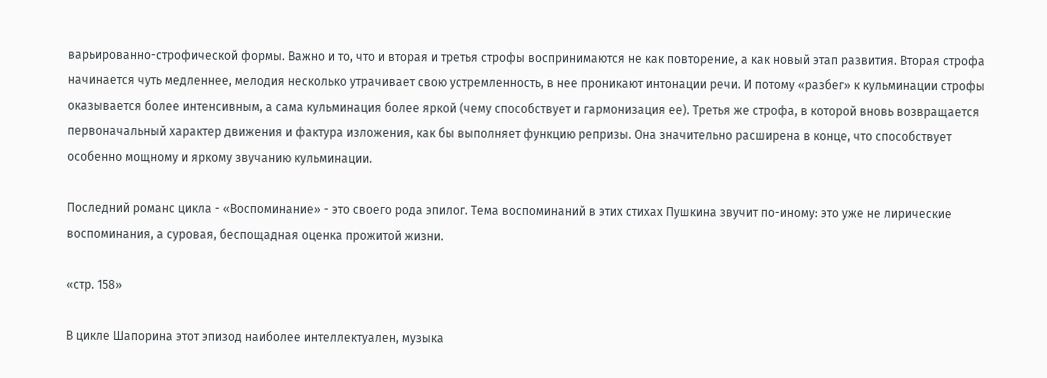варьированно-строфической формы. Важно и то, что и вторая и третья строфы воспринимаются не как повторение, а как новый этап развития. Вторая строфа начинается чуть медленнее, мелодия несколько утрачивает свою устремленность, в нее проникают интонации речи. И потому «разбег» к кульминации строфы оказывается более интенсивным, а сама кульминация более яркой (чему способствует и гармонизация ее). Третья же строфа, в которой вновь возвращается первоначальный характер движения и фактура изложения, как бы выполняет функцию репризы. Она значительно расширена в конце, что способствует особенно мощному и яркому звучанию кульминации.

Последний романс цикла - «Воспоминание» - это своего рода эпилог. Тема воспоминаний в этих стихах Пушкина звучит по-иному: это уже не лирические воспоминания, а суровая, беспощадная оценка прожитой жизни.

«стр. 158»

В цикле Шапорина этот эпизод наиболее интеллектуален, музыка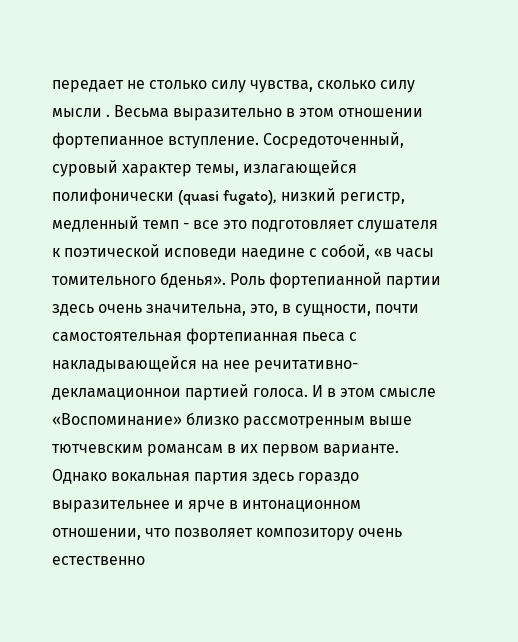передает не столько силу чувства, сколько силу мысли . Весьма выразительно в этом отношении фортепианное вступление. Сосредоточенный, суровый характер темы, излагающейся полифонически (quasi fugato), низкий регистр, медленный темп - все это подготовляет слушателя к поэтической исповеди наедине с собой, «в часы томительного бденья». Роль фортепианной партии здесь очень значительна, это, в сущности, почти самостоятельная фортепианная пьеса с накладывающейся на нее речитативно-декламационнои партией голоса. И в этом смысле «Воспоминание» близко рассмотренным выше тютчевским романсам в их первом варианте. Однако вокальная партия здесь гораздо выразительнее и ярче в интонационном отношении, что позволяет композитору очень естественно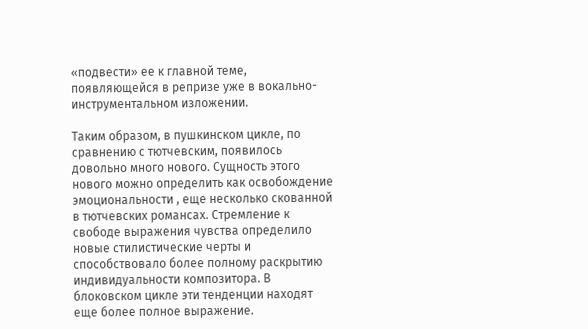«подвести» ее к главной теме, появляющейся в репризе уже в вокально-инструментальном изложении.

Таким образом, в пушкинском цикле, по сравнению с тютчевским, появилось довольно много нового. Сущность этого нового можно определить как освобождение эмоциональности , еще несколько скованной в тютчевских романсах. Стремление к свободе выражения чувства определило новые стилистические черты и способствовало более полному раскрытию индивидуальности композитора. В блоковском цикле эти тенденции находят еще более полное выражение.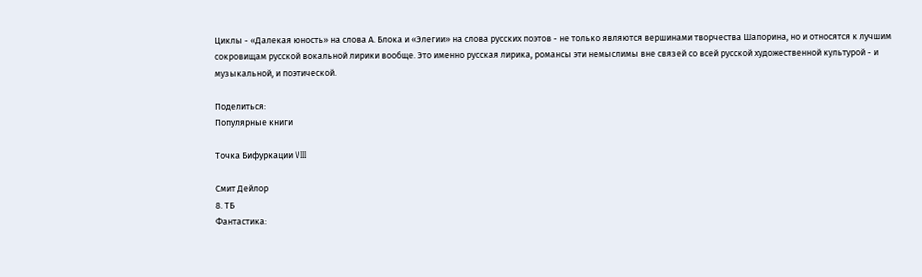Циклы - «Далекая юность» на слова А. Блока и «Элегии» на слова русских поэтов - не только являются вершинами творчества Шапорина, но и относятся к лучшим сокровищам русской вокальной лирики вообще. Это именно русская лирика, романсы эти немыслимы вне связей со всей русской художественной культурой - и музыкальной, и поэтической.

Поделиться:
Популярные книги

Точка Бифуркации VIII

Смит Дейлор
8. ТБ
Фантастика: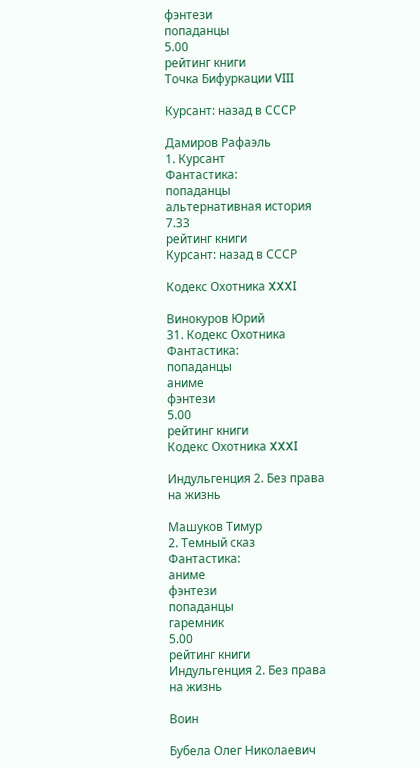фэнтези
попаданцы
5.00
рейтинг книги
Точка Бифуркации VIII

Курсант: назад в СССР

Дамиров Рафаэль
1. Курсант
Фантастика:
попаданцы
альтернативная история
7.33
рейтинг книги
Курсант: назад в СССР

Кодекс Охотника XXXI

Винокуров Юрий
31. Кодекс Охотника
Фантастика:
попаданцы
аниме
фэнтези
5.00
рейтинг книги
Кодекс Охотника XXXI

Индульгенция 2. Без права на жизнь

Машуков Тимур
2. Темный сказ
Фантастика:
аниме
фэнтези
попаданцы
гаремник
5.00
рейтинг книги
Индульгенция 2. Без права на жизнь

Воин

Бубела Олег Николаевич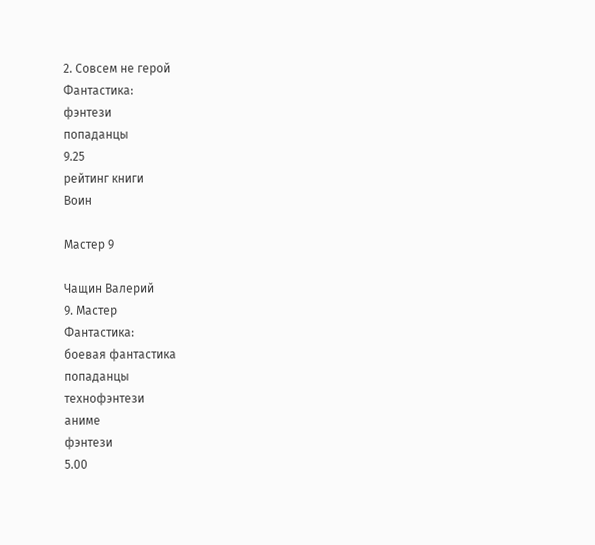2. Совсем не герой
Фантастика:
фэнтези
попаданцы
9.25
рейтинг книги
Воин

Мастер 9

Чащин Валерий
9. Мастер
Фантастика:
боевая фантастика
попаданцы
технофэнтези
аниме
фэнтези
5.00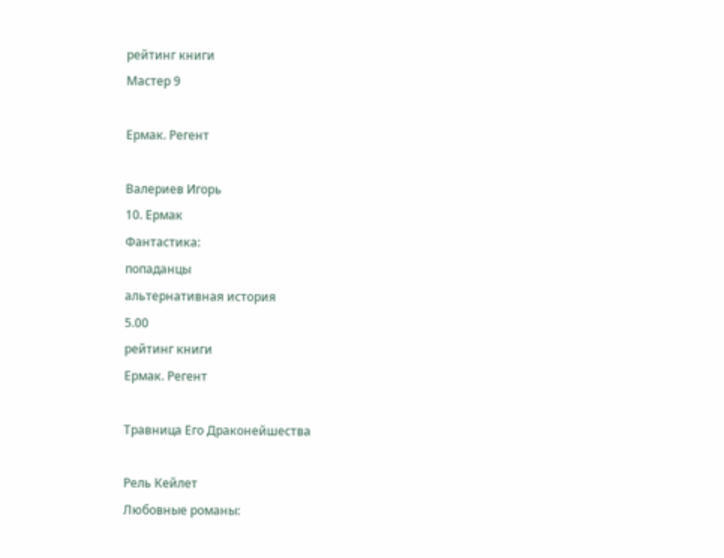рейтинг книги
Мастер 9

Ермак. Регент

Валериев Игорь
10. Ермак
Фантастика:
попаданцы
альтернативная история
5.00
рейтинг книги
Ермак. Регент

Травница Его Драконейшества

Рель Кейлет
Любовные романы: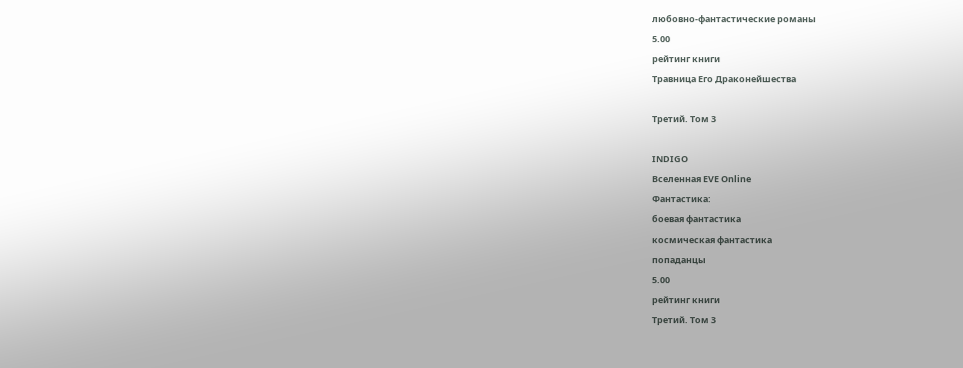любовно-фантастические романы
5.00
рейтинг книги
Травница Его Драконейшества

Третий. Том 3

INDIGO
Вселенная EVE Online
Фантастика:
боевая фантастика
космическая фантастика
попаданцы
5.00
рейтинг книги
Третий. Том 3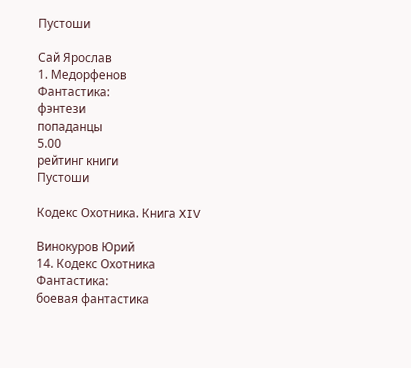Пустоши

Сай Ярослав
1. Медорфенов
Фантастика:
фэнтези
попаданцы
5.00
рейтинг книги
Пустоши

Кодекс Охотника. Книга XIV

Винокуров Юрий
14. Кодекс Охотника
Фантастика:
боевая фантастика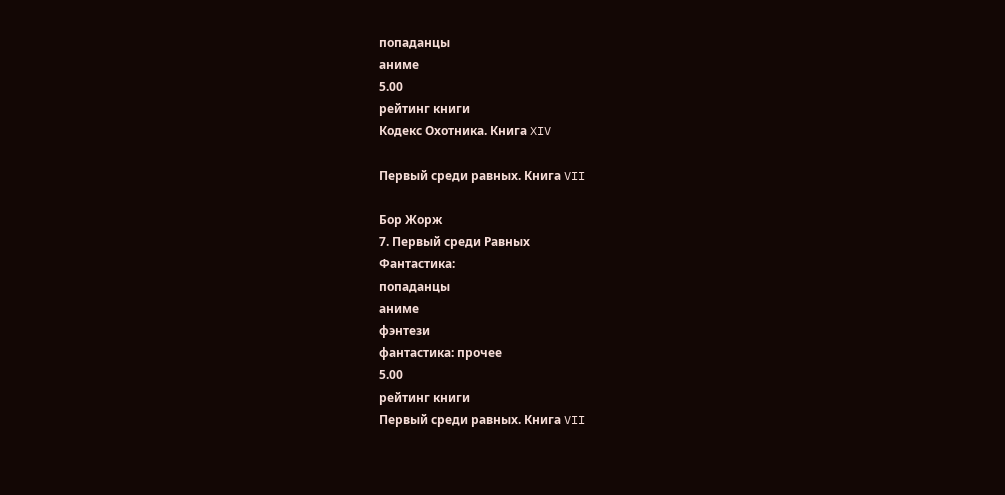попаданцы
аниме
5.00
рейтинг книги
Кодекс Охотника. Книга XIV

Первый среди равных. Книга VII

Бор Жорж
7. Первый среди Равных
Фантастика:
попаданцы
аниме
фэнтези
фантастика: прочее
5.00
рейтинг книги
Первый среди равных. Книга VII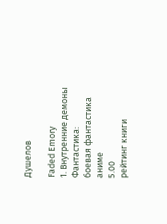Душелов

Faded Emory
1. Внутренние демоны
Фантастика:
боевая фантастика
аниме
5.00
рейтинг книги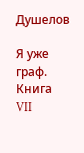Душелов

Я уже граф. Книга VII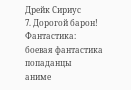Дрейк Сириус
7. Дорогой барон!
Фантастика:
боевая фантастика
попаданцы
аниме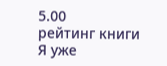5.00
рейтинг книги
Я уже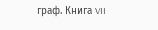граф. Книга VII